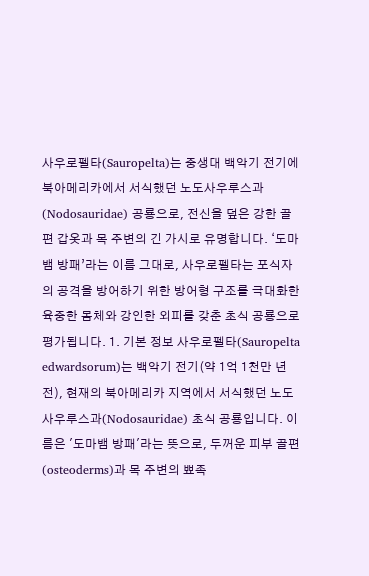사우로펠타(Sauropelta)는 중생대 백악기 전기에 북아메리카에서 서식했던 노도사우루스과(Nodosauridae) 공룡으로, 전신을 덮은 강한 골편 갑옷과 목 주변의 긴 가시로 유명합니다. ‘도마뱀 방패’라는 이름 그대로, 사우로펠타는 포식자의 공격을 방어하기 위한 방어형 구조를 극대화한 육중한 몸체와 강인한 외피를 갖춘 초식 공룡으로 평가됩니다. 1. 기본 정보 사우로펠타(Sauropelta edwardsorum)는 백악기 전기(약 1억 1천만 년 전), 현재의 북아메리카 지역에서 서식했던 노도사우루스과(Nodosauridae) 초식 공룡입니다. 이름은 '도마뱀 방패'라는 뜻으로, 두꺼운 피부 골편(osteoderms)과 목 주변의 뾰족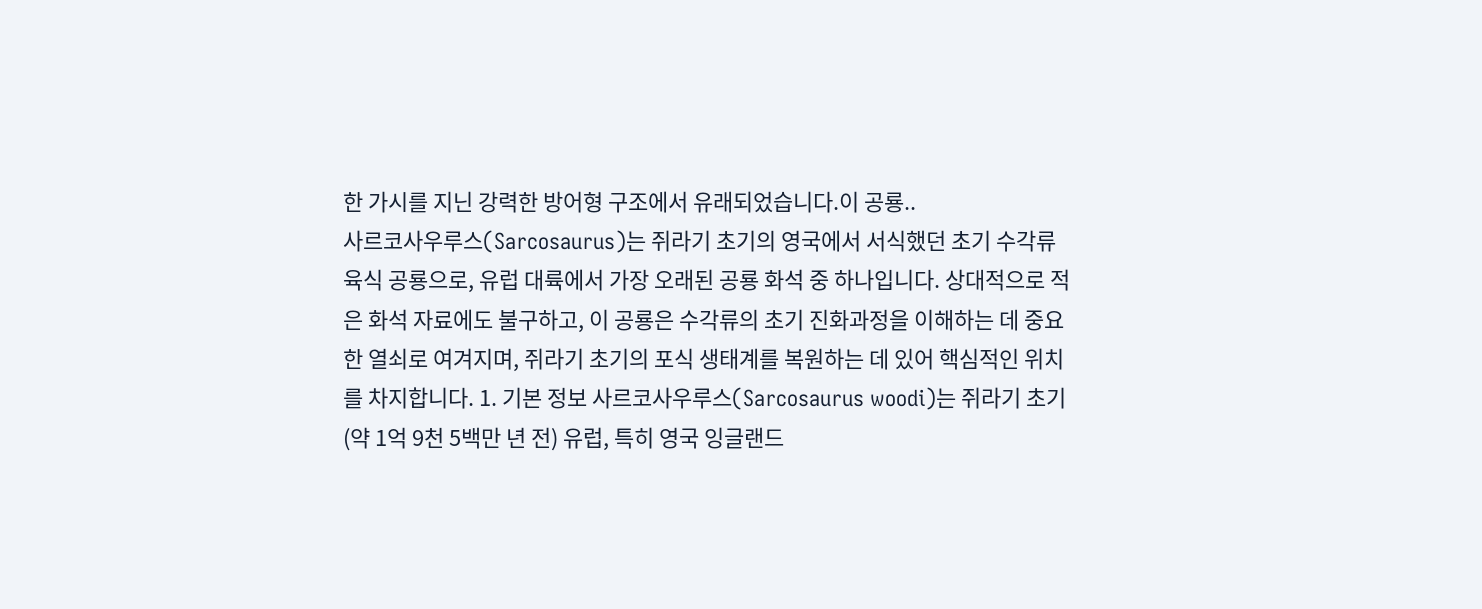한 가시를 지닌 강력한 방어형 구조에서 유래되었습니다.이 공룡..
사르코사우루스(Sarcosaurus)는 쥐라기 초기의 영국에서 서식했던 초기 수각류 육식 공룡으로, 유럽 대륙에서 가장 오래된 공룡 화석 중 하나입니다. 상대적으로 적은 화석 자료에도 불구하고, 이 공룡은 수각류의 초기 진화과정을 이해하는 데 중요한 열쇠로 여겨지며, 쥐라기 초기의 포식 생태계를 복원하는 데 있어 핵심적인 위치를 차지합니다. 1. 기본 정보 사르코사우루스(Sarcosaurus woodi)는 쥐라기 초기(약 1억 9천 5백만 년 전) 유럽, 특히 영국 잉글랜드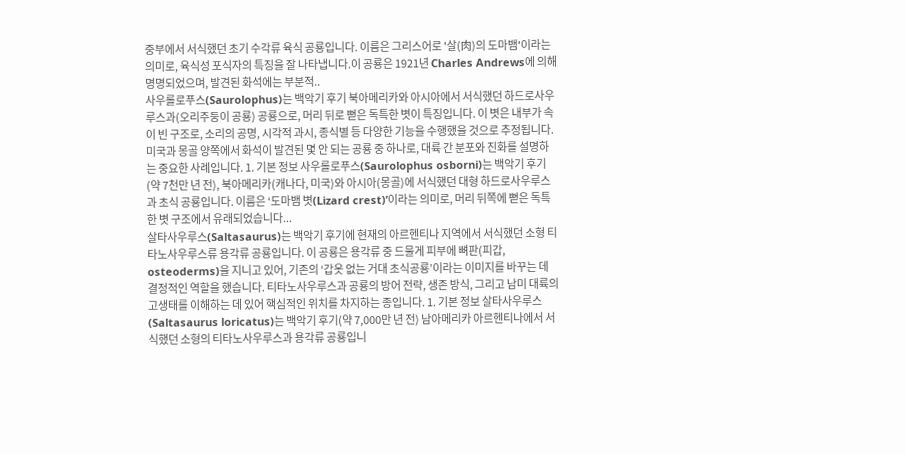중부에서 서식했던 초기 수각류 육식 공룡입니다. 이름은 그리스어로 '살(肉)의 도마뱀'이라는 의미로, 육식성 포식자의 특징을 잘 나타냅니다.이 공룡은 1921년 Charles Andrews에 의해 명명되었으며, 발견된 화석에는 부분적..
사우롤로푸스(Saurolophus)는 백악기 후기 북아메리카와 아시아에서 서식했던 하드로사우루스과(오리주둥이 공룡) 공룡으로, 머리 뒤로 뻗은 독특한 볏이 특징입니다. 이 볏은 내부가 속이 빈 구조로, 소리의 공명, 시각적 과시, 종식별 등 다양한 기능을 수행했을 것으로 추정됩니다. 미국과 몽골 양쪽에서 화석이 발견된 몇 안 되는 공룡 중 하나로, 대륙 간 분포와 진화를 설명하는 중요한 사례입니다. 1. 기본 정보 사우롤로푸스(Saurolophus osborni)는 백악기 후기(약 7천만 년 전), 북아메리카(캐나다, 미국)와 아시아(몽골)에 서식했던 대형 하드로사우루스과 초식 공룡입니다. 이름은 ‘도마뱀 볏(Lizard crest)’이라는 의미로, 머리 뒤쪽에 뻗은 독특한 볏 구조에서 유래되었습니다...
살타사우루스(Saltasaurus)는 백악기 후기에 현재의 아르헨티나 지역에서 서식했던 소형 티타노사우루스류 용각류 공룡입니다. 이 공룡은 용각류 중 드물게 피부에 뼈판(피갑, osteoderms)을 지니고 있어, 기존의 ‘갑옷 없는 거대 초식공룡’이라는 이미지를 바꾸는 데 결정적인 역할을 했습니다. 티타노사우루스과 공룡의 방어 전략, 생존 방식, 그리고 남미 대륙의 고생태를 이해하는 데 있어 핵심적인 위치를 차지하는 종입니다. 1. 기본 정보 살타사우루스(Saltasaurus loricatus)는 백악기 후기(약 7,000만 년 전) 남아메리카 아르헨티나에서 서식했던 소형의 티타노사우루스과 용각류 공룡입니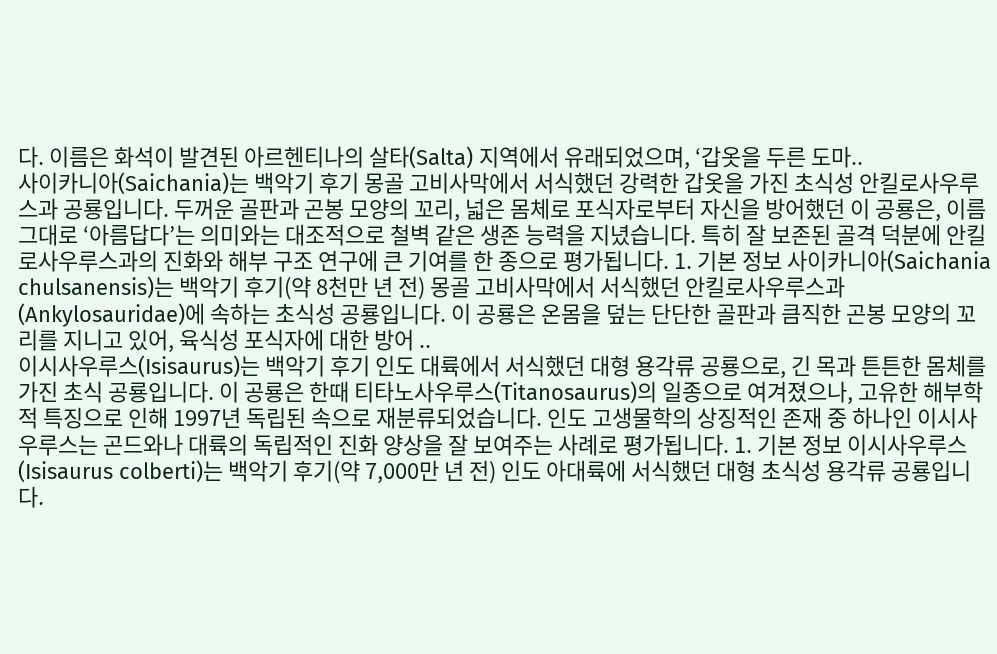다. 이름은 화석이 발견된 아르헨티나의 살타(Salta) 지역에서 유래되었으며, ‘갑옷을 두른 도마..
사이카니아(Saichania)는 백악기 후기 몽골 고비사막에서 서식했던 강력한 갑옷을 가진 초식성 안킬로사우루스과 공룡입니다. 두꺼운 골판과 곤봉 모양의 꼬리, 넓은 몸체로 포식자로부터 자신을 방어했던 이 공룡은, 이름 그대로 ‘아름답다’는 의미와는 대조적으로 철벽 같은 생존 능력을 지녔습니다. 특히 잘 보존된 골격 덕분에 안킬로사우루스과의 진화와 해부 구조 연구에 큰 기여를 한 종으로 평가됩니다. 1. 기본 정보 사이카니아(Saichania chulsanensis)는 백악기 후기(약 8천만 년 전) 몽골 고비사막에서 서식했던 안킬로사우루스과(Ankylosauridae)에 속하는 초식성 공룡입니다. 이 공룡은 온몸을 덮는 단단한 골판과 큼직한 곤봉 모양의 꼬리를 지니고 있어, 육식성 포식자에 대한 방어 ..
이시사우루스(Isisaurus)는 백악기 후기 인도 대륙에서 서식했던 대형 용각류 공룡으로, 긴 목과 튼튼한 몸체를 가진 초식 공룡입니다. 이 공룡은 한때 티타노사우루스(Titanosaurus)의 일종으로 여겨졌으나, 고유한 해부학적 특징으로 인해 1997년 독립된 속으로 재분류되었습니다. 인도 고생물학의 상징적인 존재 중 하나인 이시사우루스는 곤드와나 대륙의 독립적인 진화 양상을 잘 보여주는 사례로 평가됩니다. 1. 기본 정보 이시사우루스(Isisaurus colberti)는 백악기 후기(약 7,000만 년 전) 인도 아대륙에 서식했던 대형 초식성 용각류 공룡입니다.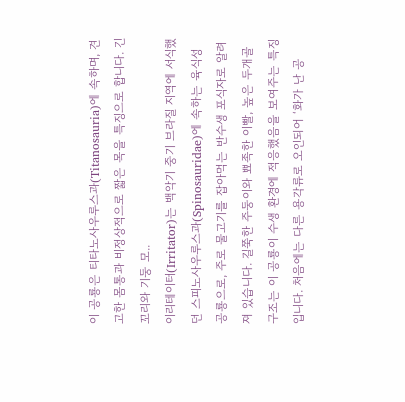이 공룡은 티타노사우루스과(Titanosauria)에 속하며, 견고한 몸통과 비정상적으로 짧은 목을 특징으로 합니다. 긴 꼬리와 기둥 모..
이리테이터(Irritator)는 백악기 중기 브라질 지역에 서식했던 스피노사우루스과(Spinosauridae)에 속하는 육식성 공룡으로, 주로 물고기를 잡아먹는 반수생 포식자로 알려져 있습니다. 길쭉한 주둥이와 뾰족한 이빨, 높은 두개골 구조는 이 공룡이 수생 환경에 적응했음을 보여주는 특징입니다. 처음에는 다른 용각류로 오인되어 ‘화가 난 공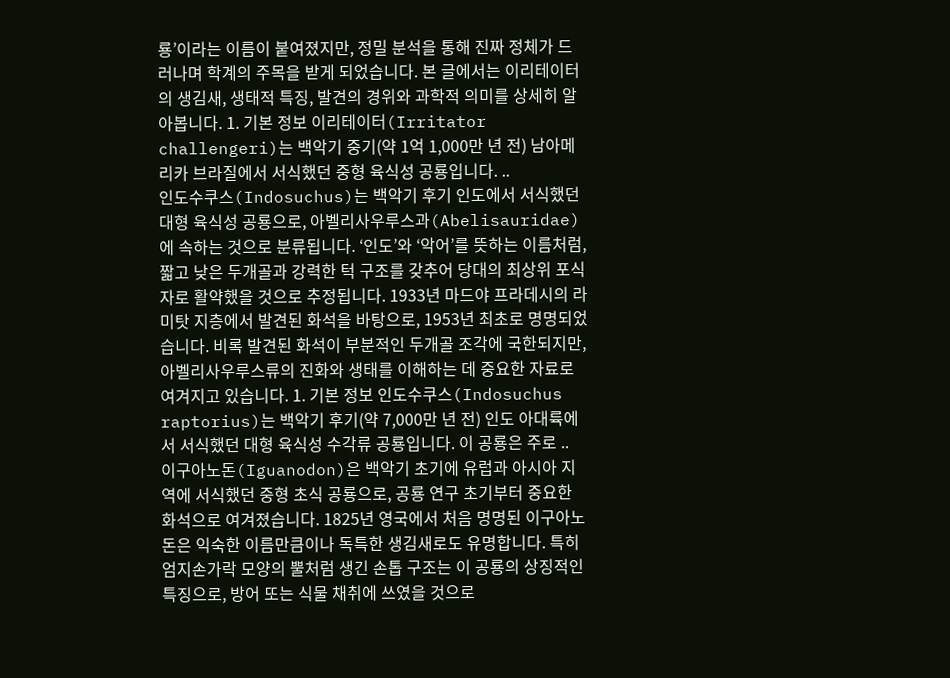룡’이라는 이름이 붙여졌지만, 정밀 분석을 통해 진짜 정체가 드러나며 학계의 주목을 받게 되었습니다. 본 글에서는 이리테이터의 생김새, 생태적 특징, 발견의 경위와 과학적 의미를 상세히 알아봅니다. 1. 기본 정보 이리테이터(Irritator challengeri)는 백악기 중기(약 1억 1,000만 년 전) 남아메리카 브라질에서 서식했던 중형 육식성 공룡입니다. ..
인도수쿠스(Indosuchus)는 백악기 후기 인도에서 서식했던 대형 육식성 공룡으로, 아벨리사우루스과(Abelisauridae)에 속하는 것으로 분류됩니다. ‘인도’와 ‘악어’를 뜻하는 이름처럼, 짧고 낮은 두개골과 강력한 턱 구조를 갖추어 당대의 최상위 포식자로 활약했을 것으로 추정됩니다. 1933년 마드야 프라데시의 라미탓 지층에서 발견된 화석을 바탕으로, 1953년 최초로 명명되었습니다. 비록 발견된 화석이 부분적인 두개골 조각에 국한되지만, 아벨리사우루스류의 진화와 생태를 이해하는 데 중요한 자료로 여겨지고 있습니다. 1. 기본 정보 인도수쿠스(Indosuchus raptorius)는 백악기 후기(약 7,000만 년 전) 인도 아대륙에서 서식했던 대형 육식성 수각류 공룡입니다. 이 공룡은 주로 ..
이구아노돈(Iguanodon)은 백악기 초기에 유럽과 아시아 지역에 서식했던 중형 초식 공룡으로, 공룡 연구 초기부터 중요한 화석으로 여겨졌습니다. 1825년 영국에서 처음 명명된 이구아노돈은 익숙한 이름만큼이나 독특한 생김새로도 유명합니다. 특히 엄지손가락 모양의 뿔처럼 생긴 손톱 구조는 이 공룡의 상징적인 특징으로, 방어 또는 식물 채취에 쓰였을 것으로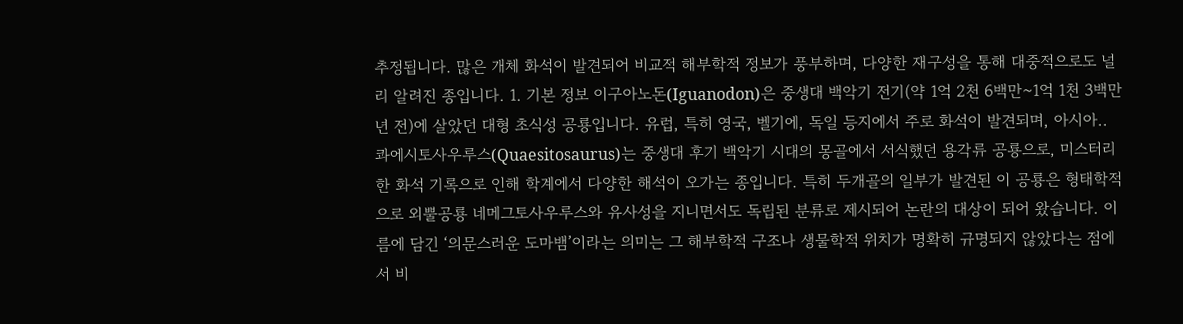추정됩니다. 많은 개체 화석이 발견되어 비교적 해부학적 정보가 풍부하며, 다양한 재구성을 통해 대중적으로도 널리 알려진 종입니다. 1. 기본 정보 이구아노돈(Iguanodon)은 중생대 백악기 전기(약 1억 2천 6백만~1억 1천 3백만 년 전)에 살았던 대형 초식성 공룡입니다. 유럽, 특히 영국, 벨기에, 독일 등지에서 주로 화석이 발견되며, 아시아..
콰에시토사우루스(Quaesitosaurus)는 중생대 후기 백악기 시대의 몽골에서 서식했던 용각류 공룡으로, 미스터리한 화석 기록으로 인해 학계에서 다양한 해석이 오가는 종입니다. 특히 두개골의 일부가 발견된 이 공룡은 형태학적으로 외뿔공룡 네메그토사우루스와 유사성을 지니면서도 독립된 분류로 제시되어 논란의 대상이 되어 왔습니다. 이름에 담긴 ‘의문스러운 도마뱀’이라는 의미는 그 해부학적 구조나 생물학적 위치가 명확히 규명되지 않았다는 점에서 비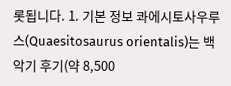롯됩니다. 1. 기본 정보 콰에시토사우루스(Quaesitosaurus orientalis)는 백악기 후기(약 8,500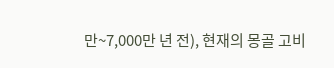만~7,000만 년 전), 현재의 몽골 고비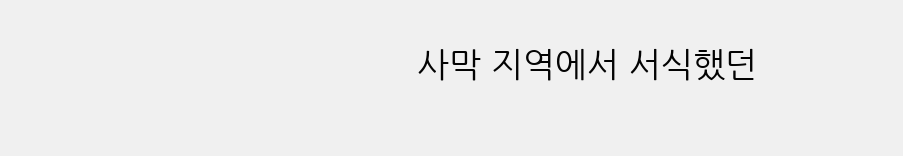사막 지역에서 서식했던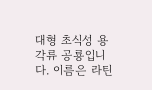대형 초식성 용각류 공룡입니다. 이름은 라틴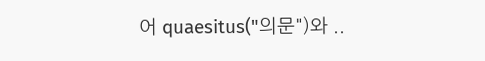어 quaesitus("의문")와 ..